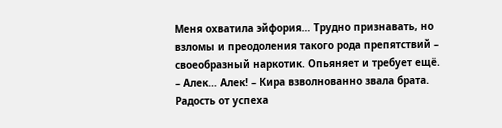Меня охватила эйфория… Трудно признавать, но взломы и преодоления такого рода препятствий – своеобразный наркотик. Опьяняет и требует ещё.
– Алек… Алек! – Кира взволнованно звала брата.
Радость от успеха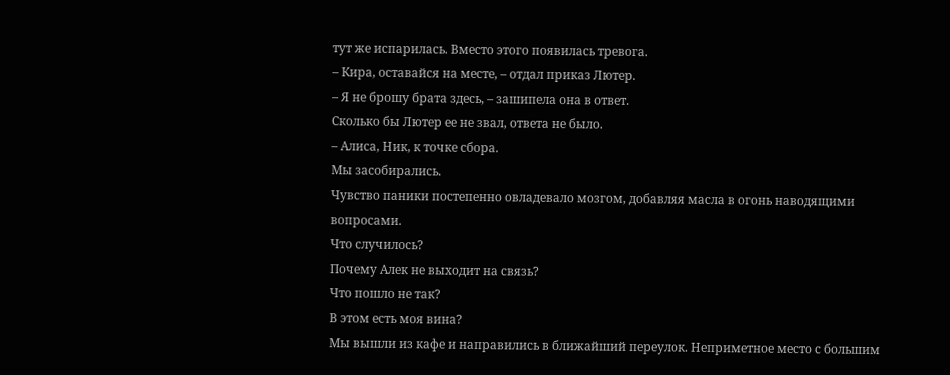тут же испарилась. Вместо этого появилась тревога.
– Кира, оставайся на месте, – отдал приказ Лютер.
– Я не брошу брата здесь, – зашипела она в ответ.
Сколько бы Лютер ее не звал, ответа не было.
– Алиса, Ник, к точке сбора.
Мы засобирались.
Чувство паники постепенно овладевало мозгом, добавляя масла в огонь наводящими вопросами.
Что случилось?
Почему Алек не выходит на связь?
Что пошло не так?
В этом есть моя вина?
Мы вышли из кафе и направились в ближайший переулок. Неприметное место с большим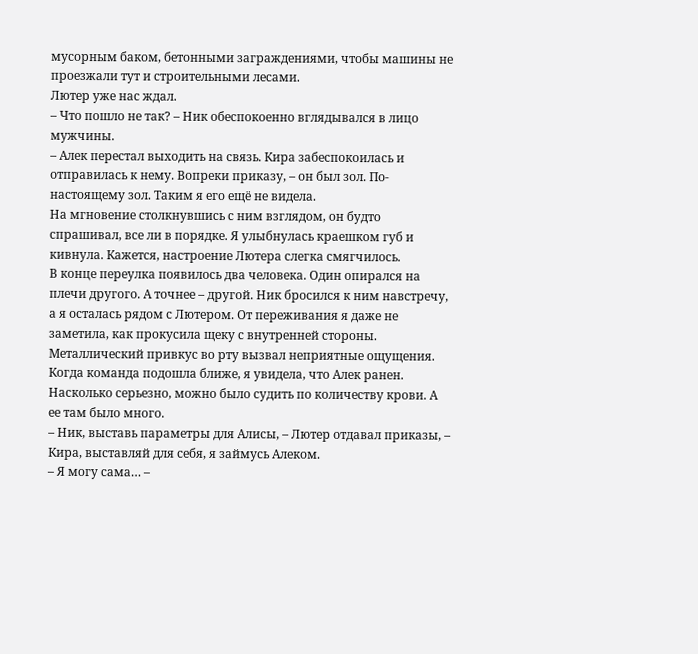мусорным баком, бетонными заграждениями, чтобы машины не проезжали тут и строительными лесами.
Лютер уже нас ждал.
– Что пошло не так? – Ник обеспокоенно вглядывался в лицо мужчины.
– Алек перестал выходить на связь. Кира забеспокоилась и отправилась к нему. Вопреки приказу, – он был зол. По-настоящему зол. Таким я его ещё не видела.
На мгновение столкнувшись с ним взглядом, он будто спрашивал, все ли в порядке. Я улыбнулась краешком губ и кивнула. Кажется, настроение Лютера слегка смягчилось.
В конце переулка появилось два человека. Один опирался на плечи другого. А точнее – другой. Ник бросился к ним навстречу, а я осталась рядом с Лютером. От переживания я даже не заметила, как прокусила щеку с внутренней стороны. Металлический привкус во рту вызвал неприятные ощущения.
Когда команда подошла ближе, я увидела, что Алек ранен. Насколько серьезно, можно было судить по количеству крови. А ее там было много.
– Ник, выставь параметры для Алисы, – Лютер отдавал приказы, – Кира, выставляй для себя, я займусь Алеком.
– Я могу сама… –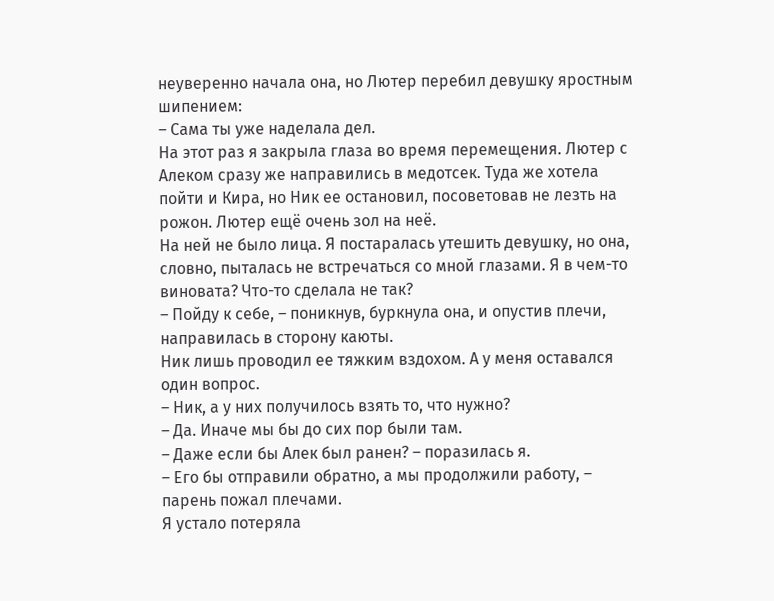неуверенно начала она, но Лютер перебил девушку яростным шипением:
– Сама ты уже наделала дел.
На этот раз я закрыла глаза во время перемещения. Лютер с Алеком сразу же направились в медотсек. Туда же хотела пойти и Кира, но Ник ее остановил, посоветовав не лезть на рожон. Лютер ещё очень зол на неё.
На ней не было лица. Я постаралась утешить девушку, но она, словно, пыталась не встречаться со мной глазами. Я в чем-то виновата? Что-то сделала не так?
– Пойду к себе, – поникнув, буркнула она, и опустив плечи, направилась в сторону каюты.
Ник лишь проводил ее тяжким вздохом. А у меня оставался один вопрос.
– Ник, а у них получилось взять то, что нужно?
– Да. Иначе мы бы до сих пор были там.
– Даже если бы Алек был ранен? – поразилась я.
– Его бы отправили обратно, а мы продолжили работу, – парень пожал плечами.
Я устало потеряла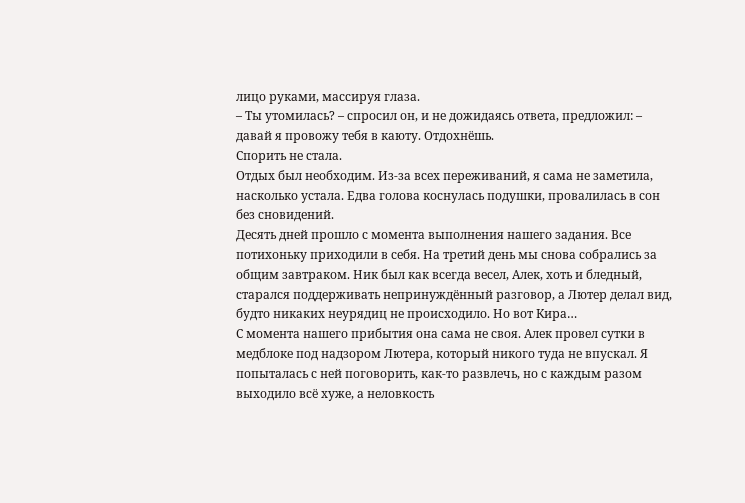лицо руками, массируя глаза.
– Ты утомилась? – спросил он, и не дожидаясь ответа, предложил: – давай я провожу тебя в каюту. Отдохнёшь.
Спорить не стала.
Отдых был необходим. Из-за всех переживаний, я сама не заметила, насколько устала. Едва голова коснулась подушки, провалилась в сон без сновидений.
Десять дней прошло с момента выполнения нашего задания. Все потихоньку приходили в себя. На третий день мы снова собрались за общим завтраком. Ник был как всегда весел, Алек, хоть и бледный, старался поддерживать непринуждённый разговор, а Лютер делал вид, будто никаких неурядиц не происходило. Но вот Кира…
С момента нашего прибытия она сама не своя. Алек провел сутки в медблоке под надзором Лютера, который никого туда не впускал. Я попыталась с ней поговорить, как-то развлечь, но с каждым разом выходило всё хуже, а неловкость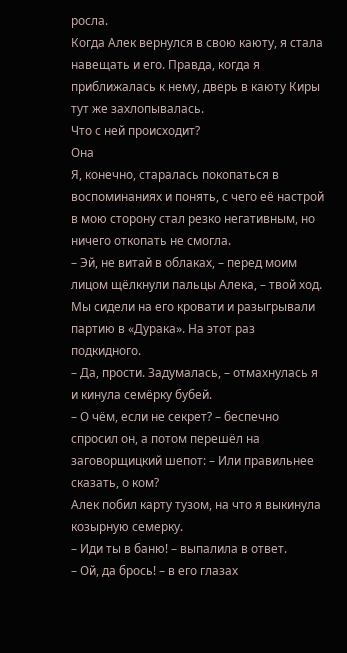росла.
Когда Алек вернулся в свою каюту, я стала навещать и его. Правда, когда я приближалась к нему, дверь в каюту Киры тут же захлопывалась.
Что с ней происходит?
Она
Я, конечно, старалась покопаться в воспоминаниях и понять, с чего её настрой в мою сторону стал резко негативным, но ничего откопать не смогла.
– Эй, не витай в облаках, – перед моим лицом щёлкнули пальцы Алека, – твой ход.
Мы сидели на его кровати и разыгрывали партию в «Дурака». На этот раз подкидного.
– Да, прости. Задумалась, – отмахнулась я и кинула семёрку бубей.
– О чём, если не секрет? – беспечно спросил он, а потом перешёл на заговорщицкий шепот: – Или правильнее сказать, о ком?
Алек побил карту тузом, на что я выкинула козырную семерку.
– Иди ты в баню! – выпалила в ответ.
– Ой, да брось! – в его глазах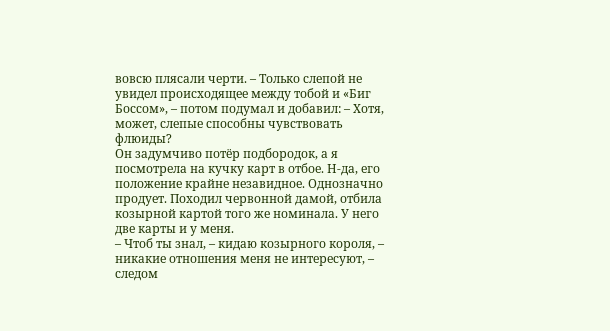вовсю плясали черти. – Только слепой не увидел происходящее между тобой и «Биг Боссом», – потом подумал и добавил: – Хотя, может, слепые способны чувствовать флюиды?
Он задумчиво потёр подбородок, а я посмотрела на кучку карт в отбое. Н-да, его положение крайне незавидное. Однозначно продует. Походил червонной дамой, отбила козырной картой того же номинала. У него две карты и у меня.
– Чтоб ты знал, – кидаю козырного короля, – никакие отношения меня не интересуют, – следом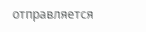отправляется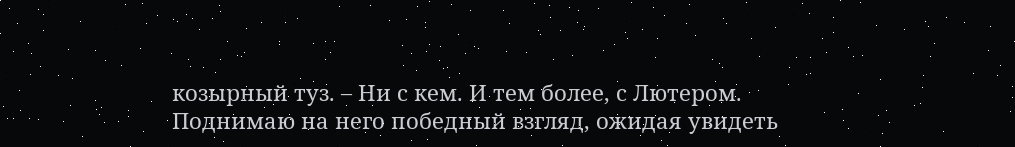козырный туз. – Ни с кем. И тем более, с Лютером.
Поднимаю на него победный взгляд, ожидая увидеть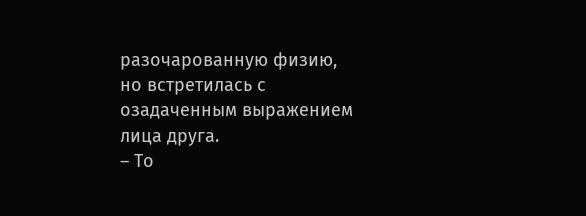разочарованную физию, но встретилась с озадаченным выражением лица друга.
– То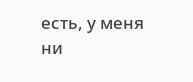есть, у меня ни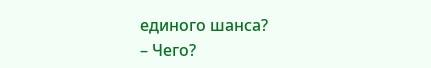единого шанса?
– Чего?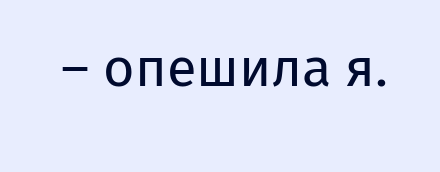– опешила я.